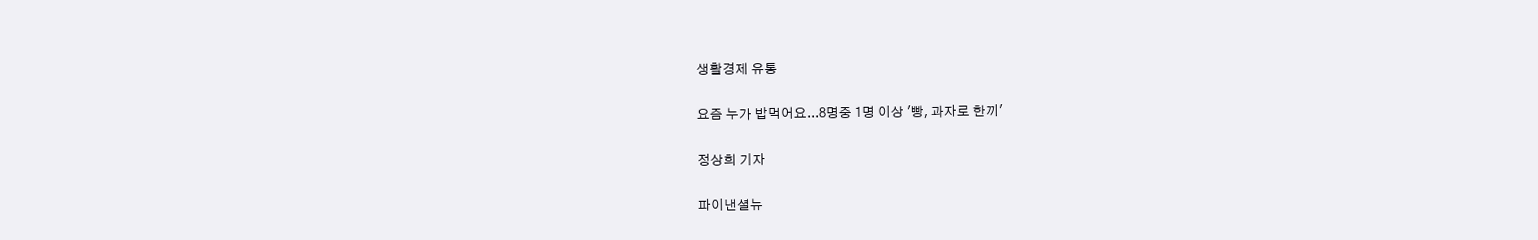생활경제 유통

요즘 누가 밥먹어요...8명중 1명 이상 '빵, 과자로 한끼'

정상희 기자

파이낸셜뉴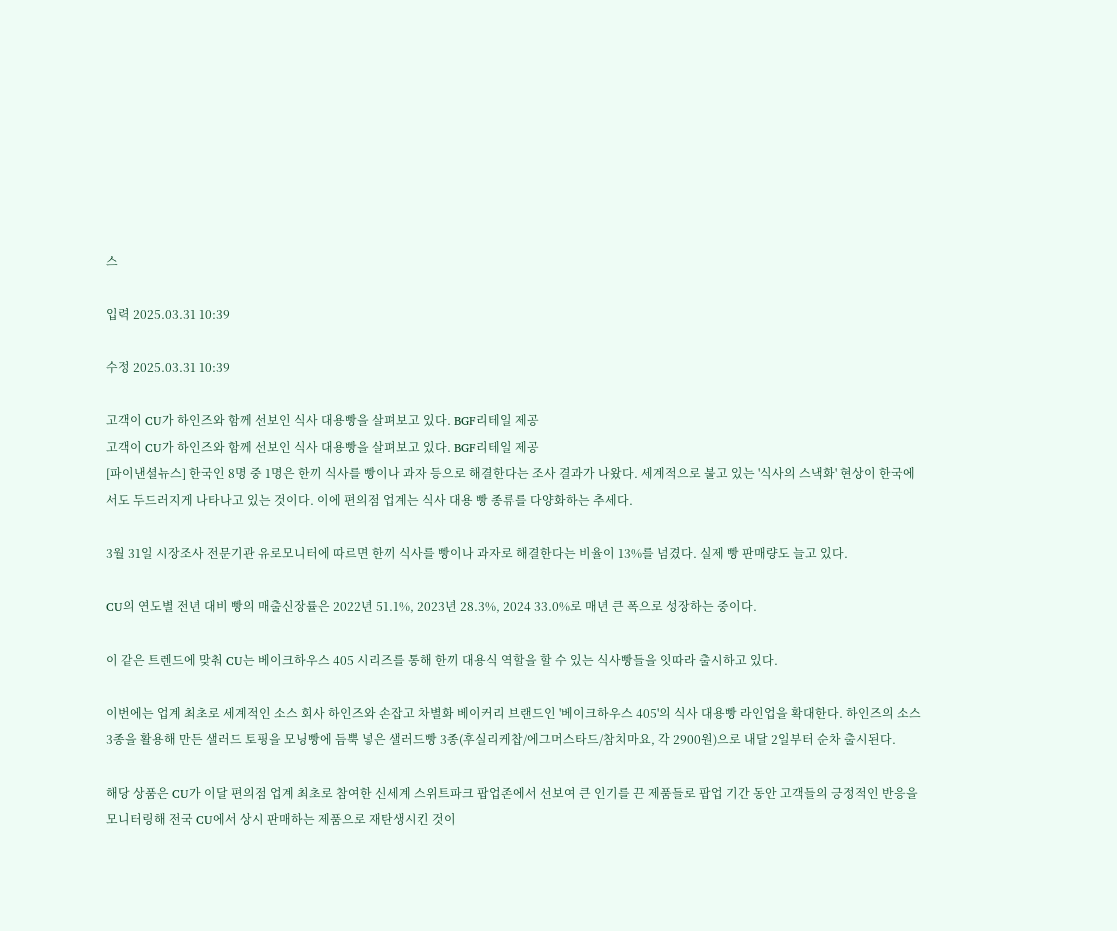스

입력 2025.03.31 10:39

수정 2025.03.31 10:39

고객이 CU가 하인즈와 함께 선보인 식사 대용빵을 살펴보고 있다. BGF리테일 제공
고객이 CU가 하인즈와 함께 선보인 식사 대용빵을 살펴보고 있다. BGF리테일 제공
[파이낸셜뉴스] 한국인 8명 중 1명은 한끼 식사를 빵이나 과자 등으로 해결한다는 조사 결과가 나왔다. 세계적으로 불고 있는 '식사의 스낵화' 현상이 한국에서도 두드러지게 나타나고 있는 것이다. 이에 편의점 업계는 식사 대용 빵 종류를 다양화하는 추세다.

3월 31일 시장조사 전문기관 유로모니터에 따르면 한끼 식사를 빵이나 과자로 해결한다는 비율이 13%를 넘겼다. 실제 빵 판매량도 늘고 있다.

CU의 연도별 전년 대비 빵의 매출신장률은 2022년 51.1%, 2023년 28.3%, 2024 33.0%로 매년 큰 폭으로 성장하는 중이다.

이 같은 트렌드에 맞춰 CU는 베이크하우스 405 시리즈를 통해 한끼 대용식 역할을 할 수 있는 식사빵들을 잇따라 출시하고 있다.

이번에는 업계 최초로 세계적인 소스 회사 하인즈와 손잡고 차별화 베이커리 브랜드인 '베이크하우스 405'의 식사 대용빵 라인업을 확대한다. 하인즈의 소스 3종을 활용해 만든 샐러드 토핑을 모닝빵에 듬뿍 넣은 샐러드빵 3종(후실리케찹/에그머스타드/참치마요, 각 2900원)으로 내달 2일부터 순차 출시된다.

해당 상품은 CU가 이달 편의점 업계 최초로 참여한 신세계 스위트파크 팝업존에서 선보여 큰 인기를 끈 제품들로 팝업 기간 동안 고객들의 긍정적인 반응을 모니터링해 전국 CU에서 상시 판매하는 제품으로 재탄생시킨 것이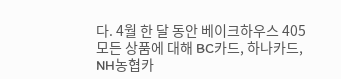다. 4월 한 달 동안 베이크하우스 405 모든 상품에 대해 BC카드, 하나카드, NH농협카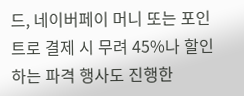드, 네이버페이 머니 또는 포인트로 결제 시 무려 45%나 할인하는 파격 행사도 진행한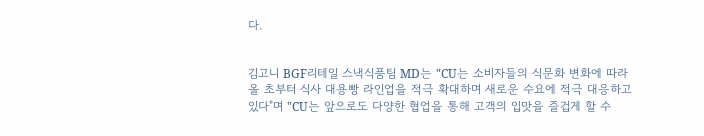다.


김고니 BGF리테일 스낵식품팀 MD는 "CU는 소비자들의 식문화 변화에 따라 올 초부터 식사 대용빵 라인업을 적극 확대하며 새로운 수요에 적극 대응하고 있다"며 "CU는 앞으로도 다양한 협업을 통해 고객의 입맛을 즐겁게 할 수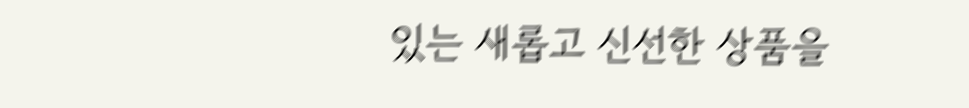있는 새롭고 신선한 상품을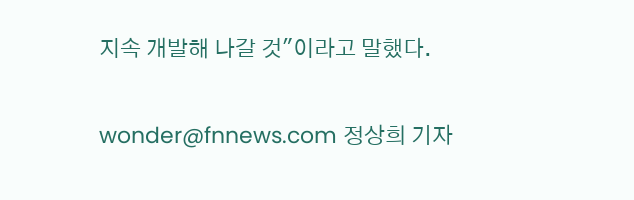지속 개발해 나갈 것"이라고 말했다.

wonder@fnnews.com 정상희 기자